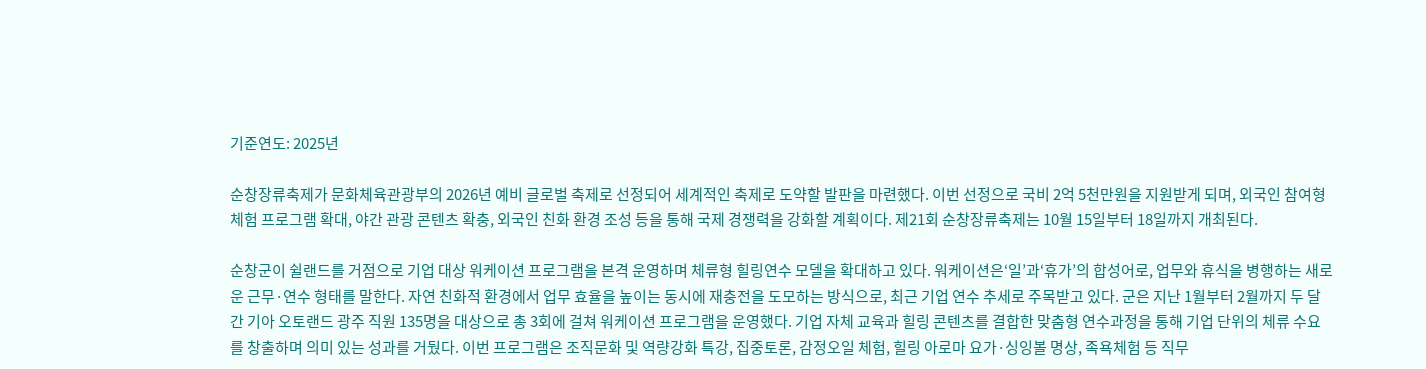기준연도: 2025년

순창장류축제가 문화체육관광부의 2026년 예비 글로벌 축제로 선정되어 세계적인 축제로 도약할 발판을 마련했다. 이번 선정으로 국비 2억 5천만원을 지원받게 되며, 외국인 참여형 체험 프로그램 확대, 야간 관광 콘텐츠 확충, 외국인 친화 환경 조성 등을 통해 국제 경쟁력을 강화할 계획이다. 제21회 순창장류축제는 10월 15일부터 18일까지 개최된다.

순창군이 쉴랜드를 거점으로 기업 대상 워케이션 프로그램을 본격 운영하며 체류형 힐링연수 모델을 확대하고 있다. 워케이션은‘일’과‘휴가’의 합성어로, 업무와 휴식을 병행하는 새로운 근무·연수 형태를 말한다. 자연 친화적 환경에서 업무 효율을 높이는 동시에 재충전을 도모하는 방식으로, 최근 기업 연수 추세로 주목받고 있다. 군은 지난 1월부터 2월까지 두 달간 기아 오토랜드 광주 직원 135명을 대상으로 총 3회에 걸쳐 워케이션 프로그램을 운영했다. 기업 자체 교육과 힐링 콘텐츠를 결합한 맞춤형 연수과정을 통해 기업 단위의 체류 수요를 창출하며 의미 있는 성과를 거뒀다. 이번 프로그램은 조직문화 및 역량강화 특강, 집중토론, 감정오일 체험, 힐링 아로마 요가·싱잉볼 명상, 족욕체험 등 직무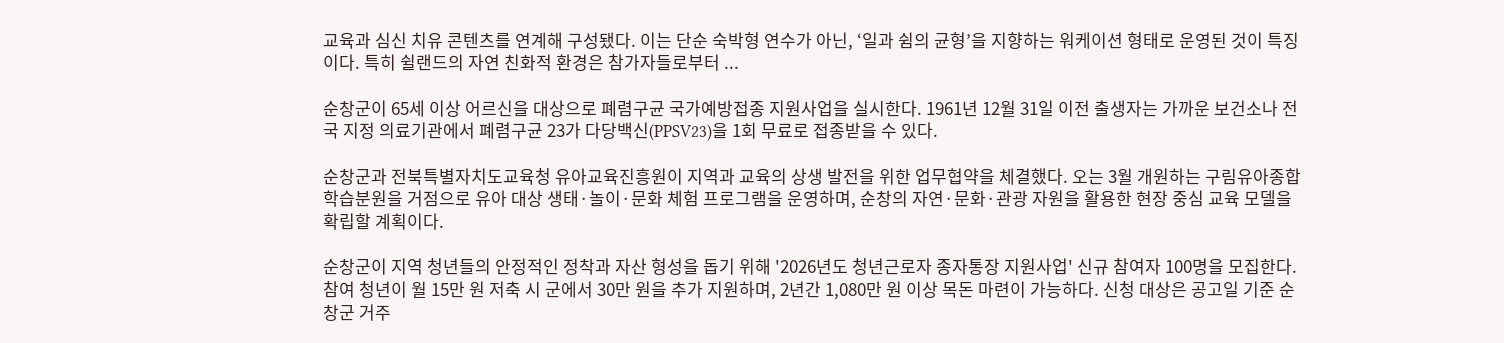교육과 심신 치유 콘텐츠를 연계해 구성됐다. 이는 단순 숙박형 연수가 아닌, ‘일과 쉼의 균형’을 지향하는 워케이션 형태로 운영된 것이 특징이다. 특히 쉴랜드의 자연 친화적 환경은 참가자들로부터 ...

순창군이 65세 이상 어르신을 대상으로 폐렴구균 국가예방접종 지원사업을 실시한다. 1961년 12월 31일 이전 출생자는 가까운 보건소나 전국 지정 의료기관에서 폐렴구균 23가 다당백신(PPSV23)을 1회 무료로 접종받을 수 있다.

순창군과 전북특별자치도교육청 유아교육진흥원이 지역과 교육의 상생 발전을 위한 업무협약을 체결했다. 오는 3월 개원하는 구림유아종합학습분원을 거점으로 유아 대상 생태·놀이·문화 체험 프로그램을 운영하며, 순창의 자연·문화·관광 자원을 활용한 현장 중심 교육 모델을 확립할 계획이다.

순창군이 지역 청년들의 안정적인 정착과 자산 형성을 돕기 위해 '2026년도 청년근로자 종자통장 지원사업' 신규 참여자 100명을 모집한다. 참여 청년이 월 15만 원 저축 시 군에서 30만 원을 추가 지원하며, 2년간 1,080만 원 이상 목돈 마련이 가능하다. 신청 대상은 공고일 기준 순창군 거주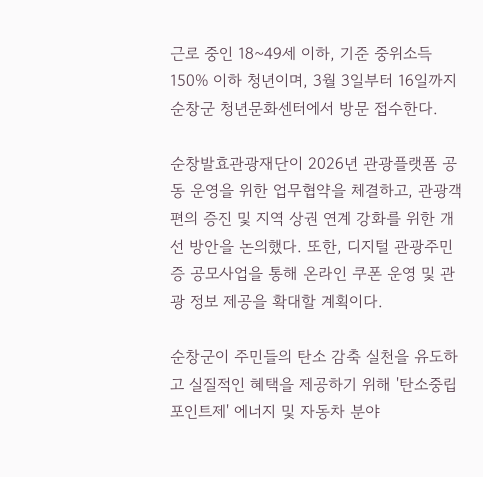근로 중인 18~49세 이하, 기준 중위소득 150% 이하 청년이며, 3월 3일부터 16일까지 순창군 청년문화센터에서 방문 접수한다.

순창발효관광재단이 2026년 관광플랫폼 공동 운영을 위한 업무협약을 체결하고, 관광객 편의 증진 및 지역 상권 연계 강화를 위한 개선 방안을 논의했다. 또한, 디지털 관광주민증 공모사업을 통해 온라인 쿠폰 운영 및 관광 정보 제공을 확대할 계획이다.

순창군이 주민들의 탄소 감축 실천을 유도하고 실질적인 혜택을 제공하기 위해 '탄소중립포인트제' 에너지 및 자동차 분야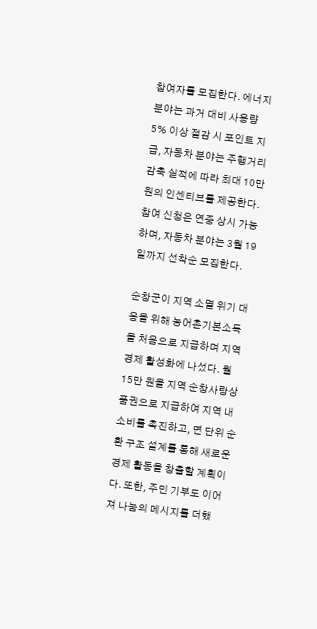참여자를 모집한다. 에너지 분야는 과거 대비 사용량 5% 이상 절감 시 포인트 지급, 자동차 분야는 주행거리 감축 실적에 따라 최대 10만 원의 인센티브를 제공한다. 참여 신청은 연중 상시 가능하며, 자동차 분야는 3월 19일까지 선착순 모집한다.

순창군이 지역 소멸 위기 대응을 위해 농어촌기본소득을 처음으로 지급하며 지역경제 활성화에 나섰다. 월 15만 원을 지역 순창사랑상품권으로 지급하여 지역 내 소비를 촉진하고, 면 단위 순환 구조 설계를 통해 새로운 경제 활동을 창출할 계획이다. 또한, 주민 기부도 이어져 나눔의 메시지를 더했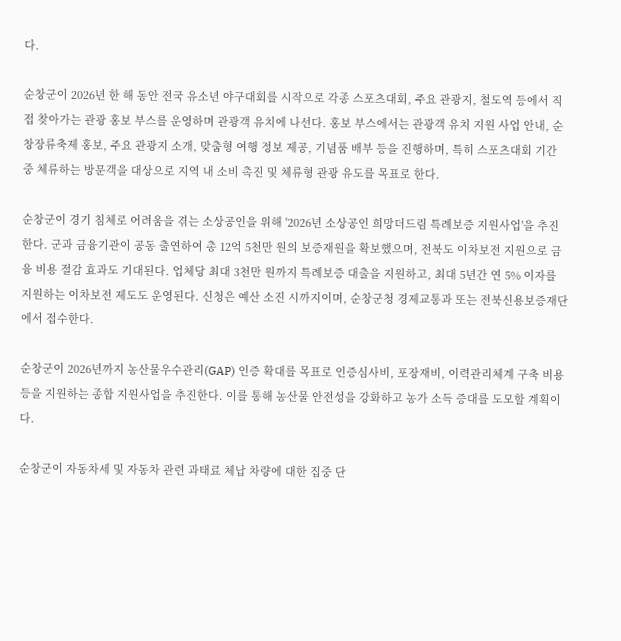다.

순창군이 2026년 한 해 동안 전국 유소년 야구대회를 시작으로 각종 스포츠대회, 주요 관광지, 철도역 등에서 직접 찾아가는 관광 홍보 부스를 운영하며 관광객 유치에 나선다. 홍보 부스에서는 관광객 유치 지원 사업 안내, 순창장류축제 홍보, 주요 관광지 소개, 맞춤형 여행 정보 제공, 기념품 배부 등을 진행하며, 특히 스포츠대회 기간 중 체류하는 방문객을 대상으로 지역 내 소비 촉진 및 체류형 관광 유도를 목표로 한다.

순창군이 경기 침체로 어려움을 겪는 소상공인을 위해 '2026년 소상공인 희망더드림 특례보증 지원사업'을 추진한다. 군과 금융기관이 공동 출연하여 총 12억 5천만 원의 보증재원을 확보했으며, 전북도 이차보전 지원으로 금융 비용 절감 효과도 기대된다. 업체당 최대 3천만 원까지 특례보증 대출을 지원하고, 최대 5년간 연 5% 이자를 지원하는 이차보전 제도도 운영된다. 신청은 예산 소진 시까지이며, 순창군청 경제교통과 또는 전북신용보증재단에서 접수한다.

순창군이 2026년까지 농산물우수관리(GAP) 인증 확대를 목표로 인증심사비, 포장재비, 이력관리체계 구축 비용 등을 지원하는 종합 지원사업을 추진한다. 이를 통해 농산물 안전성을 강화하고 농가 소득 증대를 도모할 계획이다.

순창군이 자동차세 및 자동차 관련 과태료 체납 차량에 대한 집중 단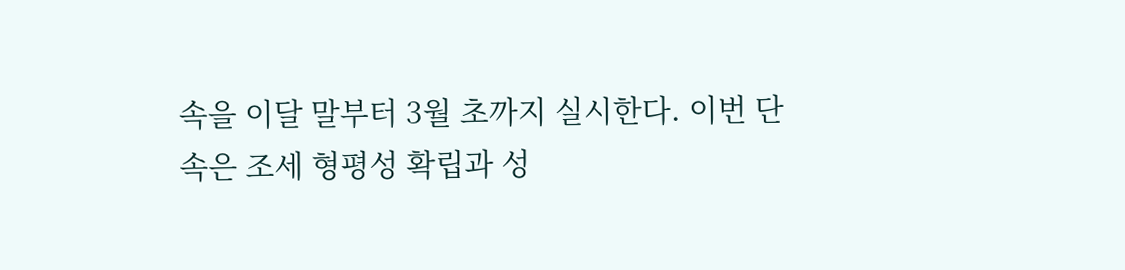속을 이달 말부터 3월 초까지 실시한다. 이번 단속은 조세 형평성 확립과 성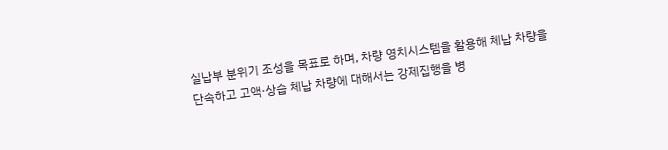실납부 분위기 조성을 목표로 하며, 차량 영치시스템을 활용해 체납 차량을 단속하고 고액·상습 체납 차량에 대해서는 강제집행을 병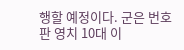행할 예정이다. 군은 번호판 영치 10대 이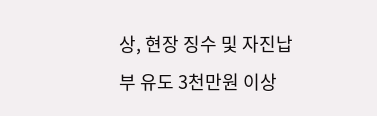상, 현장 징수 및 자진납부 유도 3천만원 이상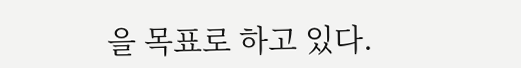을 목표로 하고 있다.